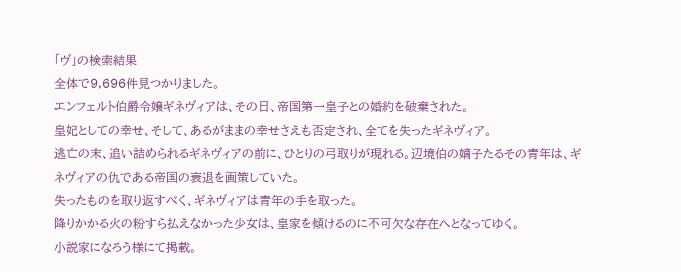「ヴ」の検索結果
全体で9,696件見つかりました。
エンフェルト伯爵令嬢ギネヴィアは、その日、帝国第一皇子との婚約を破棄された。
皇妃としての幸せ、そして、あるがままの幸せさえも否定され、全てを失ったギネヴィア。
逃亡の末、追い詰められるギネヴィアの前に、ひとりの弓取りが現れる。辺境伯の嫡子たるその青年は、ギネヴィアの仇である帝国の衰退を画策していた。
失ったものを取り返すべく、ギネヴィアは青年の手を取った。
降りかかる火の粉すら払えなかった少女は、皇家を傾けるのに不可欠な存在へとなってゆく。
小説家になろう様にて掲載。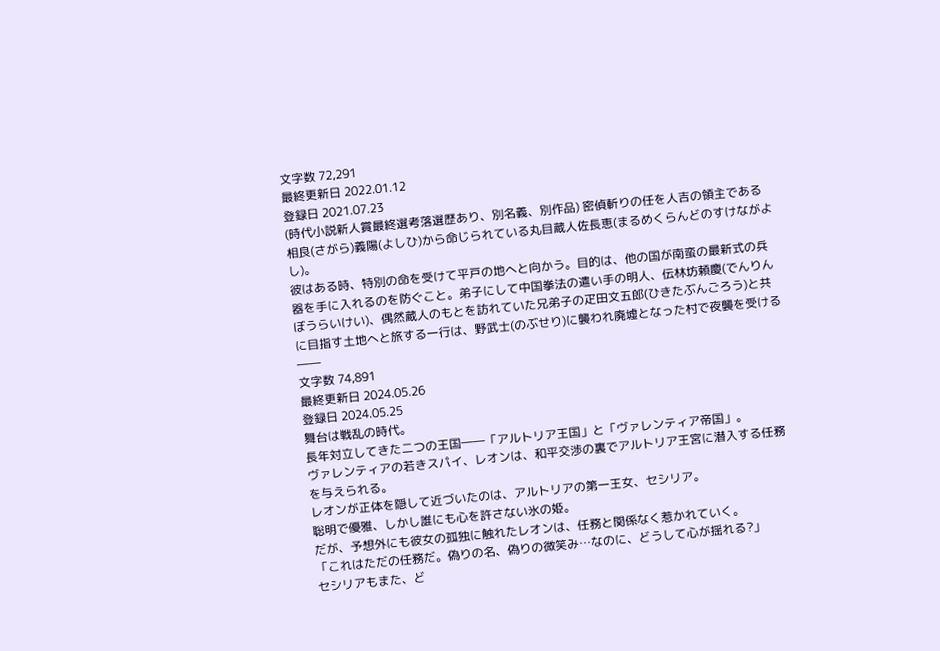文字数 72,291
最終更新日 2022.01.12
登録日 2021.07.23
(時代小説新人賞最終選考落選歴あり、別名義、別作品) 密偵斬りの任を人吉の領主である相良(さがら)義陽(よしひ)から命じられている丸目蔵人佐長恵(まるめくらんどのすけながよし)。
彼はある時、特別の命を受けて平戸の地へと向かう。目的は、他の国が南蛮の最新式の兵器を手に入れるのを防ぐこと。弟子にして中国拳法の遣い手の明人、伝林坊頼慶(でんりんぼうらいけい)、偶然蔵人のもとを訪れていた兄弟子の疋田文五郎(ひきたぶんごろう)と共に目指す土地へと旅する一行は、野武士(のぶせり)に襲われ廃墟となった村で夜襲を受ける――
文字数 74,891
最終更新日 2024.05.26
登録日 2024.05.25
舞台は戦乱の時代。
長年対立してきた二つの王国――「アルトリア王国」と「ヴァレンティア帝国」。
ヴァレンティアの若きスパイ、レオンは、和平交渉の裏でアルトリア王宮に潜入する任務を与えられる。
レオンが正体を隠して近づいたのは、アルトリアの第一王女、セシリア。
聡明で優雅、しかし誰にも心を許さない氷の姫。
だが、予想外にも彼女の孤独に触れたレオンは、任務と関係なく惹かれていく。
「これはただの任務だ。偽りの名、偽りの微笑み…なのに、どうして心が揺れる?」
セシリアもまた、ど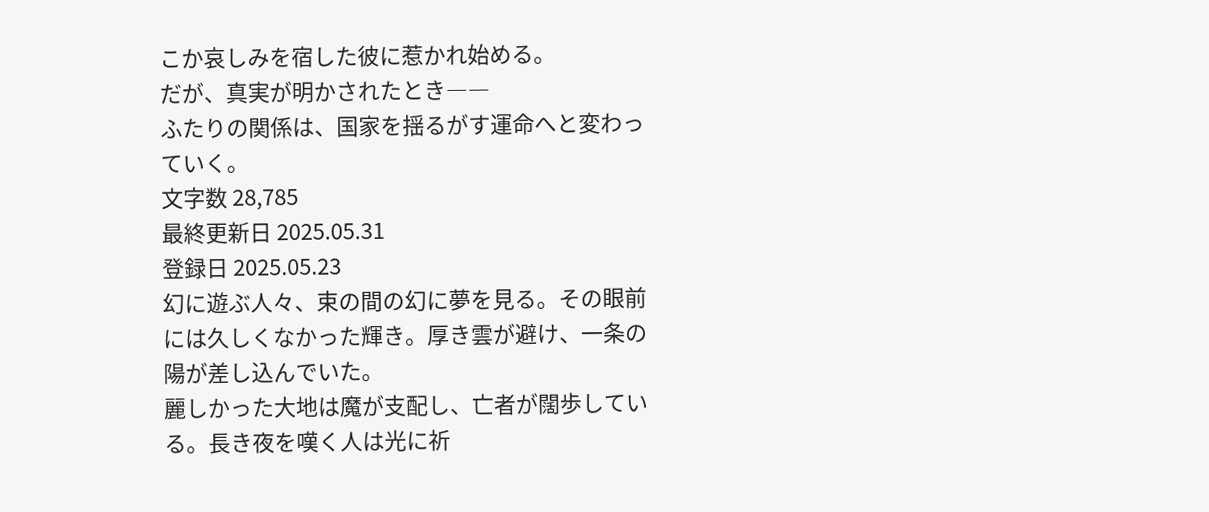こか哀しみを宿した彼に惹かれ始める。
だが、真実が明かされたとき――
ふたりの関係は、国家を揺るがす運命へと変わっていく。
文字数 28,785
最終更新日 2025.05.31
登録日 2025.05.23
幻に遊ぶ人々、束の間の幻に夢を見る。その眼前には久しくなかった輝き。厚き雲が避け、一条の陽が差し込んでいた。
麗しかった大地は魔が支配し、亡者が闊歩している。長き夜を嘆く人は光に祈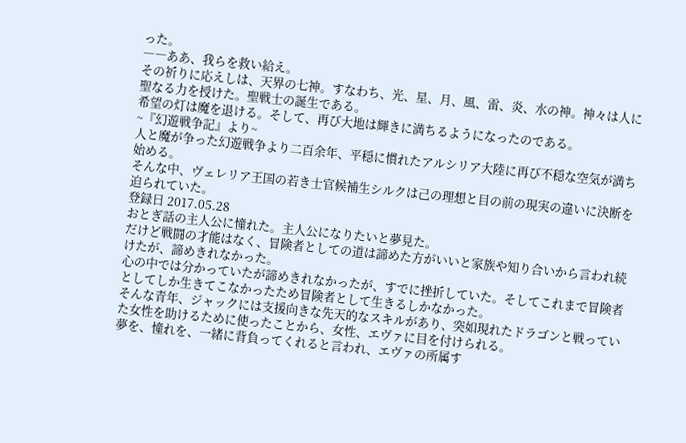った。
――ああ、我らを救い給え。
その祈りに応えしは、天界の七神。すなわち、光、星、月、風、雷、炎、水の神。神々は人に聖なる力を授けた。聖戦士の誕生である。
希望の灯は魔を退ける。そして、再び大地は輝きに満ちるようになったのである。
~『幻遊戦争記』より~
人と魔が争った幻遊戦争より二百余年、平穏に慣れたアルシリア大陸に再び不穏な空気が満ち始める。
そんな中、ヴェレリア王国の若き士官候補生シルクは己の理想と目の前の現実の違いに決断を迫られていた。
登録日 2017.05.28
おとぎ話の主人公に憧れた。主人公になりたいと夢見た。
だけど戦闘の才能はなく、冒険者としての道は諦めた方がいいと家族や知り合いから言われ続けたが、諦めきれなかった。
心の中では分かっていたが諦めきれなかったが、すでに挫折していた。そしてこれまで冒険者としてしか生きてこなかったため冒険者として生きるしかなかった。
そんな青年、ジャックには支援向きな先天的なスキルがあり、突如現れたドラゴンと戦っていた女性を助けるために使ったことから、女性、エヴァに目を付けられる。
夢を、憧れを、一緒に背負ってくれると言われ、エヴァの所属す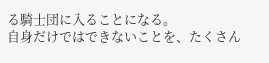る騎士団に入ることになる。
自身だけではできないことを、たくさん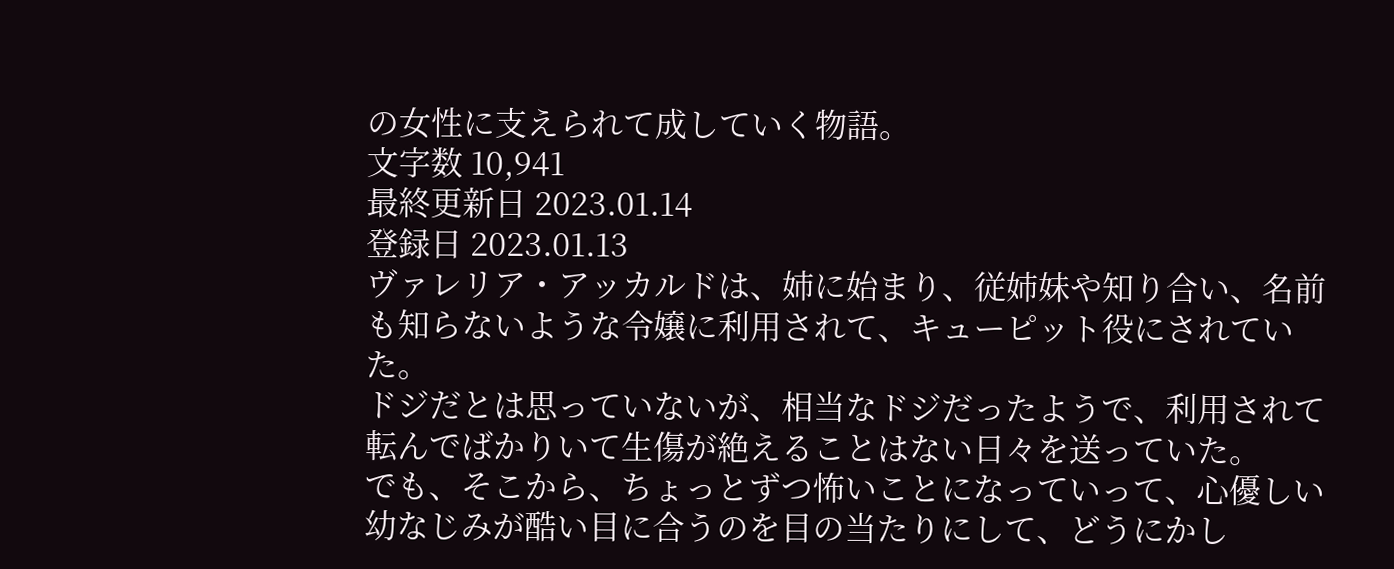の女性に支えられて成していく物語。
文字数 10,941
最終更新日 2023.01.14
登録日 2023.01.13
ヴァレリア・アッカルドは、姉に始まり、従姉妹や知り合い、名前も知らないような令嬢に利用されて、キューピット役にされていた。
ドジだとは思っていないが、相当なドジだったようで、利用されて転んでばかりいて生傷が絶えることはない日々を送っていた。
でも、そこから、ちょっとずつ怖いことになっていって、心優しい幼なじみが酷い目に合うのを目の当たりにして、どうにかし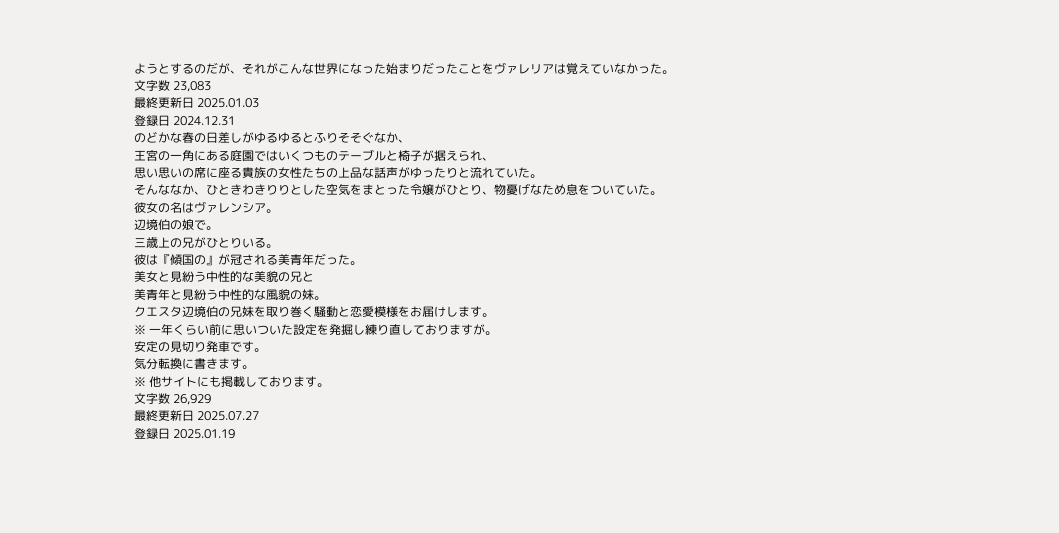ようとするのだが、それがこんな世界になった始まりだったことをヴァレリアは覚えていなかった。
文字数 23,083
最終更新日 2025.01.03
登録日 2024.12.31
のどかな春の日差しがゆるゆるとふりそそぐなか、
王宮の一角にある庭園ではいくつものテーブルと椅子が据えられ、
思い思いの席に座る貴族の女性たちの上品な話声がゆったりと流れていた。
そんななか、ひときわきりりとした空気をまとった令嬢がひとり、物憂げなため息をついていた。
彼女の名はヴァレンシア。
辺境伯の娘で。
三歳上の兄がひとりいる。
彼は『傾国の』が冠される美青年だった。
美女と見紛う中性的な美貌の兄と
美青年と見紛う中性的な風貌の妹。
クエスタ辺境伯の兄妹を取り巻く騒動と恋愛模様をお届けします。
※ 一年くらい前に思いついた設定を発掘し練り直しておりますが。
安定の見切り発車です。
気分転換に書きます。
※ 他サイトにも掲載しております。
文字数 26,929
最終更新日 2025.07.27
登録日 2025.01.19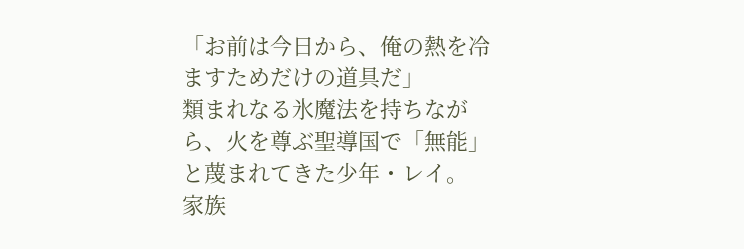「お前は今日から、俺の熱を冷ますためだけの道具だ」
類まれなる氷魔法を持ちながら、火を尊ぶ聖導国で「無能」と蔑まれてきた少年・レイ。
家族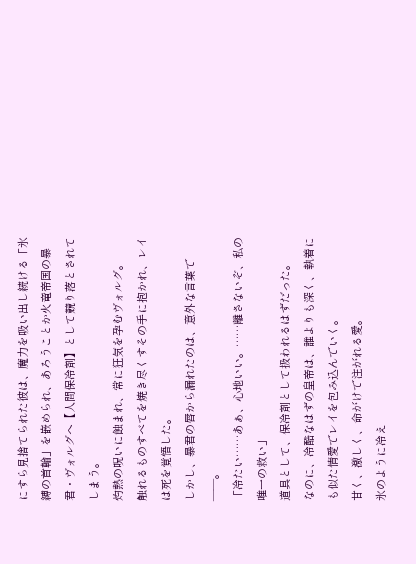にすら見捨てられた彼は、魔力を吸い出し続ける「氷縛の首輪」を嵌められ、あろうことか火竜帝国の暴君・ヴォルグへ【人間保冷剤】として競り落とされてしまう。
灼熱の呪いに蝕まれ、常に狂気を孕むヴォルグ。
触れるものすべてを焼き尽くすその手に抱かれ、レイは死を覚悟した。
しかし、暴君の唇から漏れたのは、意外な言葉で――。
「冷たい……あぁ、心地いい。……離さないぞ、私の唯一の救い」
道具として、保冷剤として扱われるはずだった。
なのに、冷酷なはずの皇帝は、誰よりも深く、執着にも似た情愛でレイを包み込んでいく。
甘く、激しく、命がけで注がれる愛。
氷のように冷え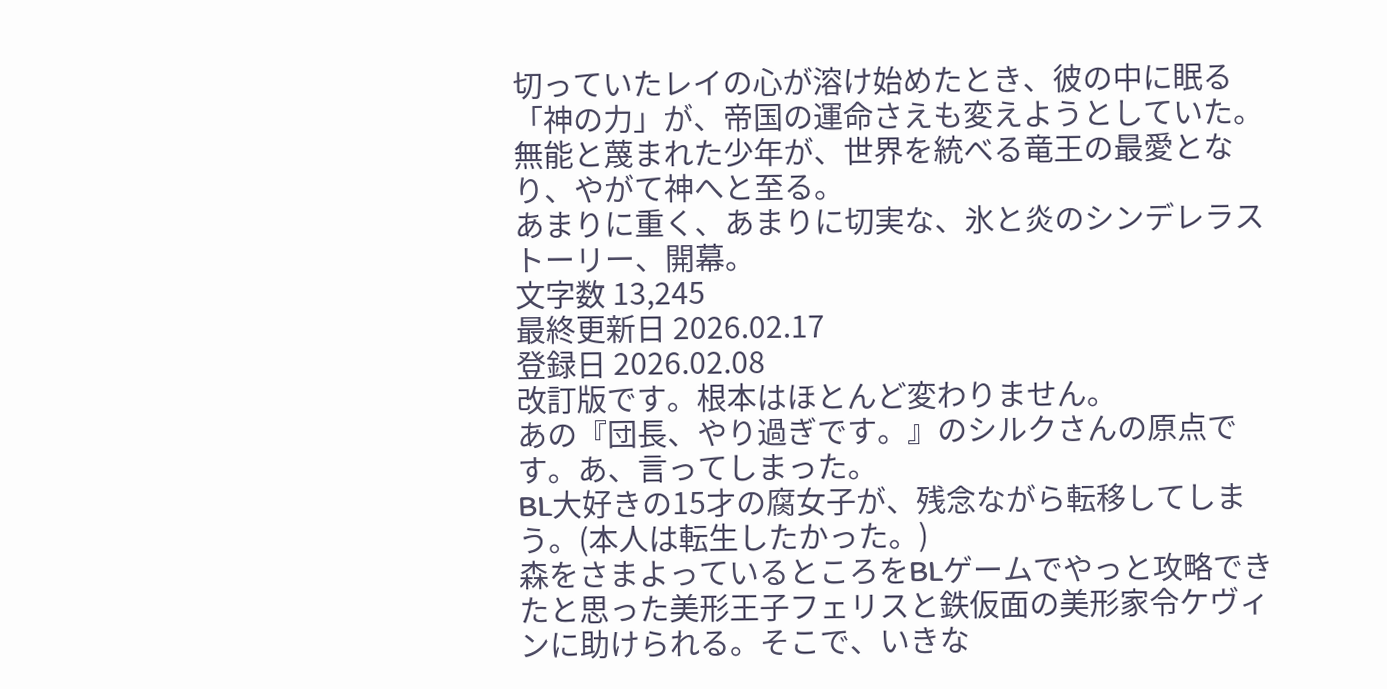切っていたレイの心が溶け始めたとき、彼の中に眠る「神の力」が、帝国の運命さえも変えようとしていた。
無能と蔑まれた少年が、世界を統べる竜王の最愛となり、やがて神へと至る。
あまりに重く、あまりに切実な、氷と炎のシンデレラストーリー、開幕。
文字数 13,245
最終更新日 2026.02.17
登録日 2026.02.08
改訂版です。根本はほとんど変わりません。
あの『団長、やり過ぎです。』のシルクさんの原点です。あ、言ってしまった。
BL大好きの15才の腐女子が、残念ながら転移してしまう。(本人は転生したかった。)
森をさまよっているところをBLゲームでやっと攻略できたと思った美形王子フェリスと鉄仮面の美形家令ケヴィンに助けられる。そこで、いきな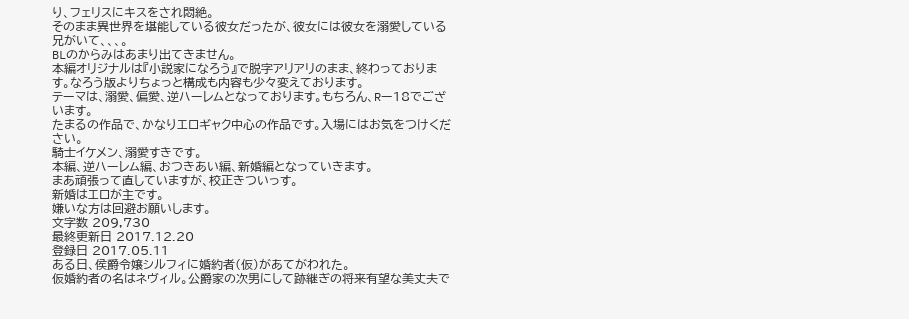り、フェリスにキスをされ悶絶。
そのまま異世界を堪能している彼女だったが、彼女には彼女を溺愛している兄がいて、、、。
BLのからみはあまり出てきません。
本編オリジナルは『小説家になろう』で脱字アリアリのまま、終わっております。なろう版よりちょっと構成も内容も少々変えております。
テーマは、溺愛、偏愛、逆ハーレムとなっております。もちろん、Rー18でございます。
たまるの作品で、かなりエロギャク中心の作品です。入場にはお気をつけください。
騎士イケメン、溺愛すきです。
本編、逆ハーレム編、おつきあい編、新婚編となっていきます。
まあ頑張って直していますが、校正きついっす。
新婚はエロが主です。
嫌いな方は回避お願いします。
文字数 209,730
最終更新日 2017.12.20
登録日 2017.05.11
ある日、侯爵令嬢シルフィに婚約者(仮)があてがわれた。
仮婚約者の名はネヴィル。公爵家の次男にして跡継ぎの将来有望な美丈夫で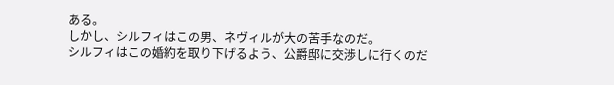ある。
しかし、シルフィはこの男、ネヴィルが大の苦手なのだ。
シルフィはこの婚約を取り下げるよう、公爵邸に交渉しに行くのだ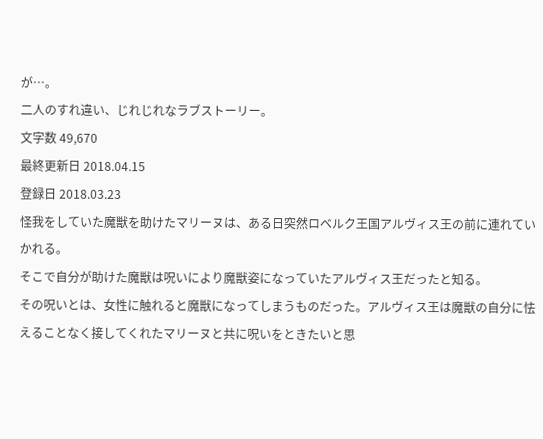が…。
二人のすれ違い、じれじれなラブストーリー。
文字数 49,670
最終更新日 2018.04.15
登録日 2018.03.23
怪我をしていた魔獣を助けたマリーヌは、ある日突然ロベルク王国アルヴィス王の前に連れていかれる。
そこで自分が助けた魔獣は呪いにより魔獣姿になっていたアルヴィス王だったと知る。
その呪いとは、女性に触れると魔獣になってしまうものだった。アルヴィス王は魔獣の自分に怯えることなく接してくれたマリーヌと共に呪いをときたいと思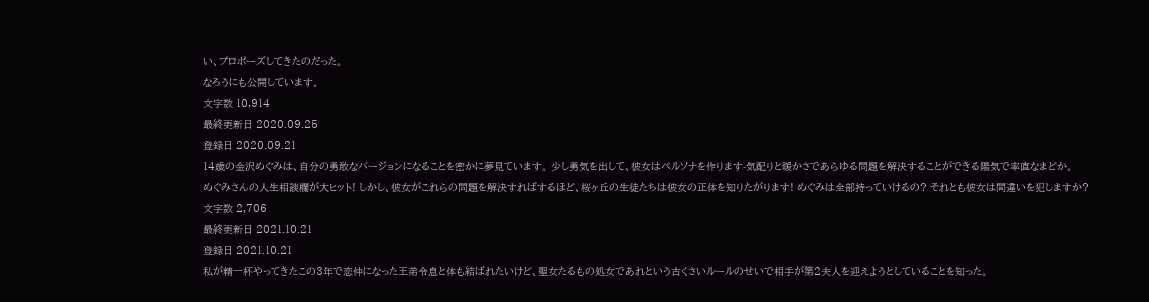い、プロポーズしてきたのだった。
なろうにも公開しています。
文字数 10,914
最終更新日 2020.09.25
登録日 2020.09.21
14歳の金沢めぐみは、自分の勇敢なバージョンになることを密かに夢見ています。 少し勇気を出して、彼女はペルソナを作ります-気配りと暖かさであらゆる問題を解決することができる陽気で率直なまどか。
めぐみさんの人生相談欄が大ヒット! しかし、彼女がこれらの問題を解決すればするほど、桜ヶ丘の生徒たちは彼女の正体を知りたがります! めぐみは全部持っていけるの? それとも彼女は間違いを犯しますか?
文字数 2,706
最終更新日 2021.10.21
登録日 2021.10.21
私が精一杯やってきたこの3年で恋仲になった王弟令息と体も結ばれたいけど、聖女たるもの処女であれという古くさいルールのせいで相手が第2夫人を迎えようとしていることを知った。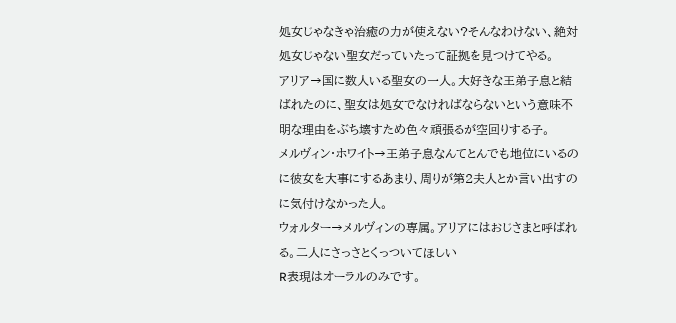処女じゃなきゃ治癒の力が使えない?そんなわけない、絶対処女じゃない聖女だっていたって証拠を見つけてやる。
アリア→国に数人いる聖女の一人。大好きな王弟子息と結ばれたのに、聖女は処女でなければならないという意味不明な理由をぶち壊すため色々頑張るが空回りする子。
メルヴィン・ホワイト→王弟子息なんてとんでも地位にいるのに彼女を大事にするあまり、周りが第2夫人とか言い出すのに気付けなかった人。
ウォルター→メルヴィンの専属。アリアにはおじさまと呼ばれる。二人にさっさとくっついてほしい
R表現はオーラルのみです。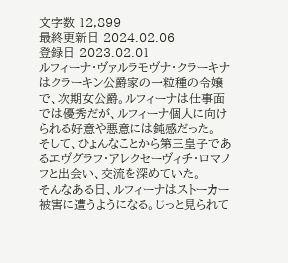文字数 12,899
最終更新日 2024.02.06
登録日 2023.02.01
ルフィーナ・ヴァルラモヴナ・クラーキナはクラーキン公爵家の一粒種の令嬢で、次期女公爵。ルフィーナは仕事面では優秀だが、ルフィーナ個人に向けられる好意や悪意には鈍感だった。
そして、ひょんなことから第三皇子であるエヴグラフ・アレクセーヴィチ・ロマノフと出会い、交流を深めていた。
そんなある日、ルフィーナはストーカー被害に遭うようになる。じっと見られて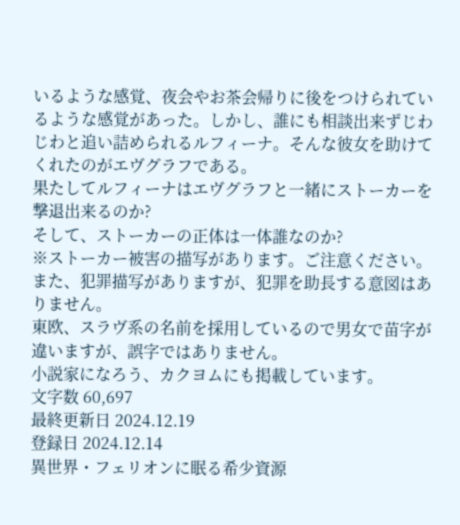いるような感覚、夜会やお茶会帰りに後をつけられているような感覚があった。しかし、誰にも相談出来ずじわじわと追い詰められるルフィーナ。そんな彼女を助けてくれたのがエヴグラフである。
果たしてルフィーナはエヴグラフと一緒にストーカーを撃退出来るのか?
そして、ストーカーの正体は一体誰なのか?
※ストーカー被害の描写があります。ご注意ください。また、犯罪描写がありますが、犯罪を助長する意図はありません。
東欧、スラヴ系の名前を採用しているので男女で苗字が違いますが、誤字ではありません。
小説家になろう、カクヨムにも掲載しています。
文字数 60,697
最終更新日 2024.12.19
登録日 2024.12.14
異世界・フェリオンに眠る希少資源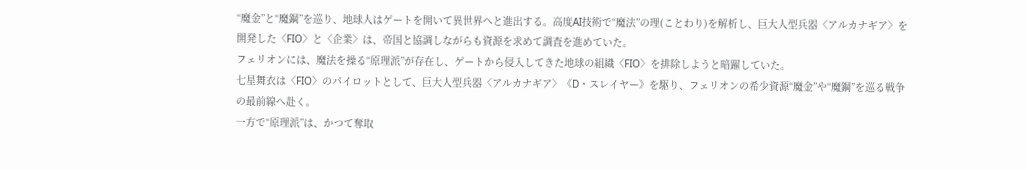“魔金”と“魔鋼”を巡り、地球人はゲートを開いて異世界へと進出する。高度AI技術で“魔法”の理(ことわり)を解析し、巨大人型兵器〈アルカナギア〉を開発した〈FIO〉と〈企業〉は、帝国と協調しながらも資源を求めて調査を進めていた。
フェリオンには、魔法を操る“原理派”が存在し、ゲートから侵入してきた地球の組織〈FIO〉を排除しようと暗躍していた。
七星舞衣は〈FIO〉のパイロットとして、巨大人型兵器〈アルカナギア〉《D・スレイヤー》を駆り、フェリオンの希少資源“魔金”や“魔鋼”を巡る戦争の最前線へ赴く。
一方で“原理派”は、かつて奪取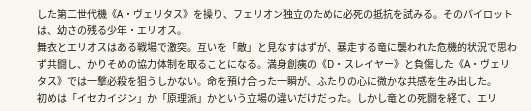した第二世代機《A・ヴェリタス》を操り、フェリオン独立のために必死の抵抗を試みる。そのパイロットは、幼さの残る少年・エリオス。
舞衣とエリオスはある戦場で激突。互いを「敵」と見なすはずが、暴走する竜に襲われた危機的状況で思わず共闘し、かりそめの協力体制を取ることになる。満身創痍の《D・スレイヤー》と負傷した《A・ヴェリタス》では一撃必殺を狙うしかない。命を預け合った一瞬が、ふたりの心に微かな共感を生み出した。
初めは「イセカイジン」か「原理派」かという立場の違いだけだった。しかし竜との死闘を経て、エリ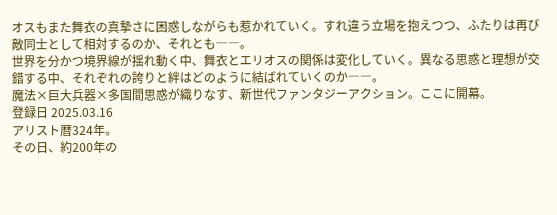オスもまた舞衣の真摯さに困惑しながらも惹かれていく。すれ違う立場を抱えつつ、ふたりは再び敵同士として相対するのか、それとも――。
世界を分かつ境界線が揺れ動く中、舞衣とエリオスの関係は変化していく。異なる思惑と理想が交錯する中、それぞれの誇りと絆はどのように結ばれていくのか――。
魔法×巨大兵器×多国間思惑が織りなす、新世代ファンタジーアクション。ここに開幕。
登録日 2025.03.16
アリスト暦324年。
その日、約200年の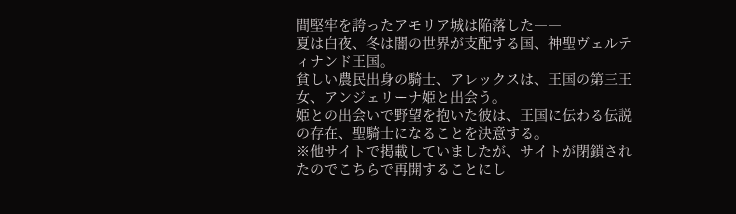間堅牢を誇ったアモリア城は陥落した――
夏は白夜、冬は闇の世界が支配する国、神聖ヴェルティナンド王国。
貧しい農民出身の騎士、アレックスは、王国の第三王女、アンジェリーナ姫と出会う。
姫との出会いで野望を抱いた彼は、王国に伝わる伝説の存在、聖騎士になることを決意する。
※他サイトで掲載していましたが、サイトが閉鎖されたのでこちらで再開することにし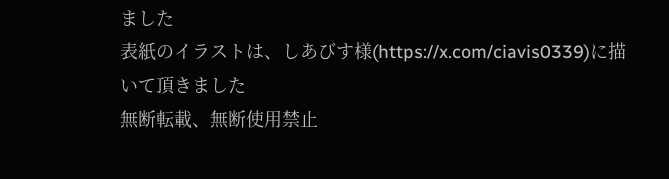ました
表紙のイラストは、しあびす様(https://x.com/ciavis0339)に描いて頂きました
無断転載、無断使用禁止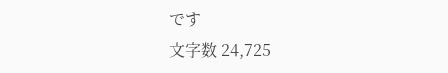です
文字数 24,725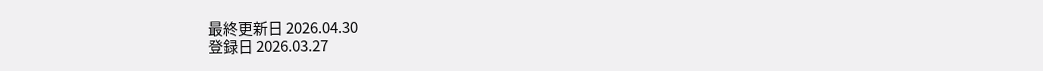最終更新日 2026.04.30
登録日 2026.03.27